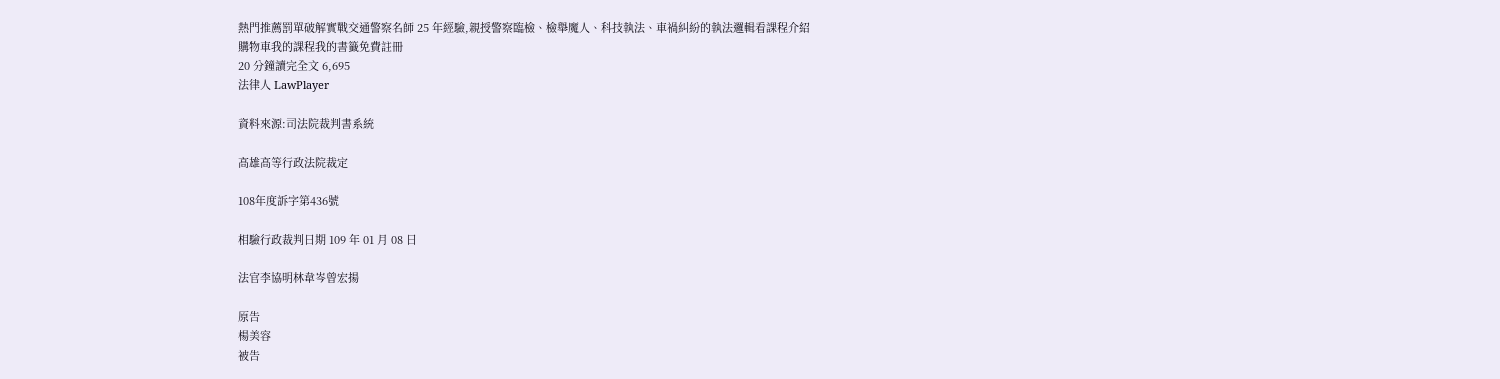熱門推薦罰單破解實戰交通警察名師 25 年經驗,親授警察臨檢、檢舉魔人、科技執法、車禍糾紛的執法邏輯看課程介紹
購物車我的課程我的書籤免費註冊
20 分鐘讀完全文 6,695
法律人 LawPlayer

資料來源:司法院裁判書系統

高雄高等行政法院裁定

108年度訴字第436號

相驗行政裁判日期 109 年 01 月 08 日

法官李協明林韋岑曾宏揚

原告
楊美容
被告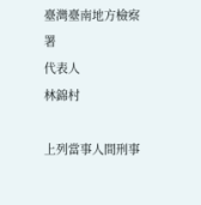臺灣臺南地方檢察署
代表人
林錦村

上列當事人間刑事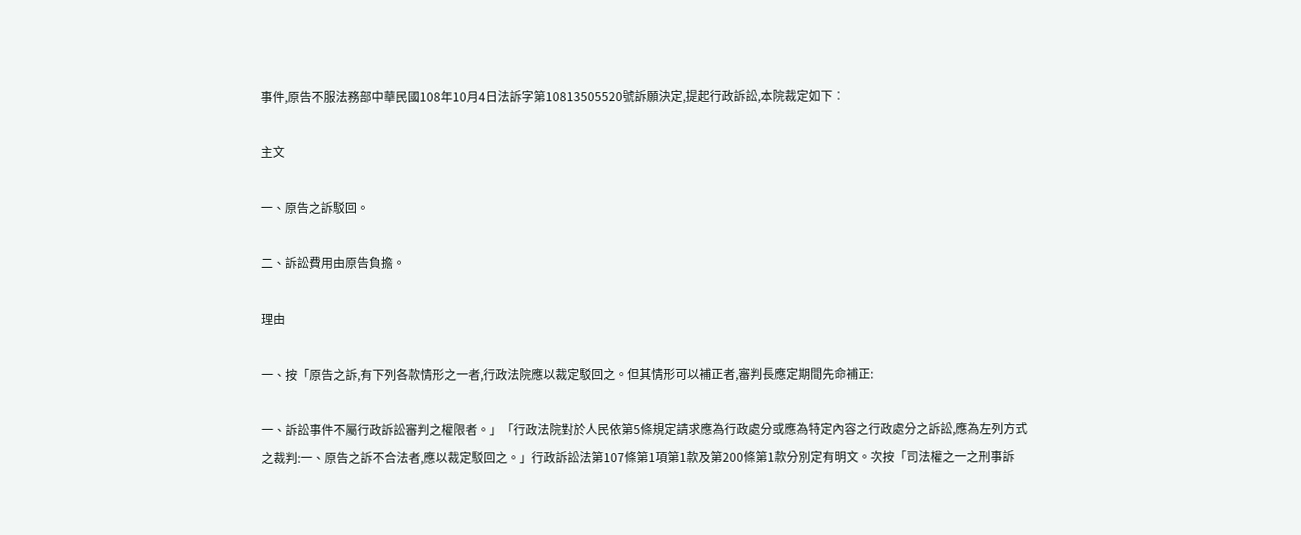事件,原告不服法務部中華民國108年10月4日法訴字第10813505520號訴願決定,提起行政訴訟,本院裁定如下︰

主文

一、原告之訴駁回。

二、訴訟費用由原告負擔。

理由

一、按「原告之訴,有下列各款情形之一者,行政法院應以裁定駁回之。但其情形可以補正者,審判長應定期間先命補正:

一、訴訟事件不屬行政訴訟審判之權限者。」「行政法院對於人民依第5條規定請求應為行政處分或應為特定內容之行政處分之訴訟,應為左列方式之裁判:一、原告之訴不合法者,應以裁定駁回之。」行政訴訟法第107條第1項第1款及第200條第1款分別定有明文。次按「司法權之一之刑事訴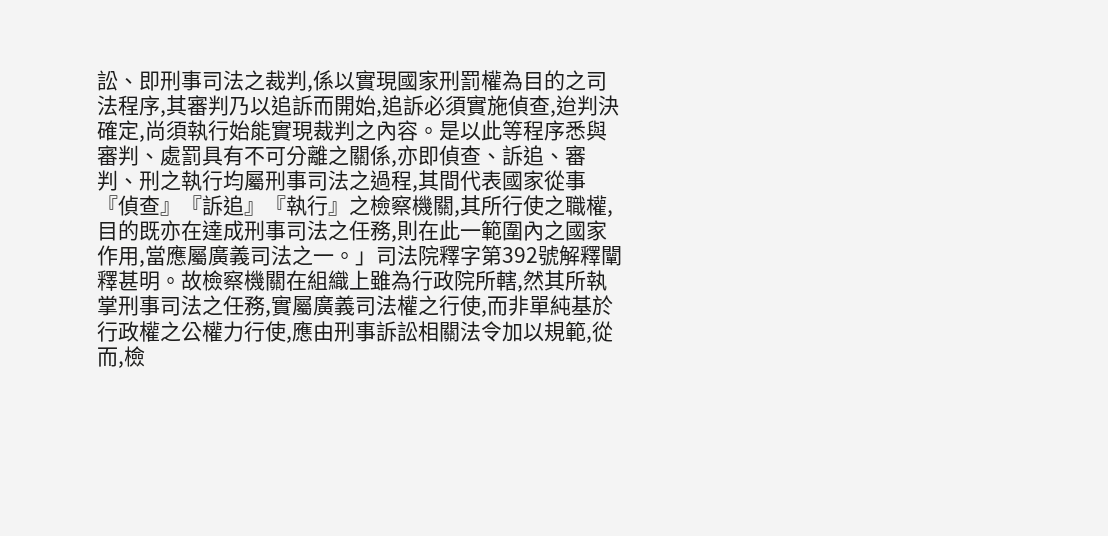訟、即刑事司法之裁判,係以實現國家刑罰權為目的之司法程序,其審判乃以追訴而開始,追訴必須實施偵查,迨判決確定,尚須執行始能實現裁判之內容。是以此等程序悉與審判、處罰具有不可分離之關係,亦即偵查、訴追、審判、刑之執行均屬刑事司法之過程,其間代表國家從事『偵查』『訴追』『執行』之檢察機關,其所行使之職權,目的既亦在達成刑事司法之任務,則在此一範圍內之國家作用,當應屬廣義司法之一。」司法院釋字第392號解釋闡釋甚明。故檢察機關在組織上雖為行政院所轄,然其所執掌刑事司法之任務,實屬廣義司法權之行使,而非單純基於行政權之公權力行使,應由刑事訴訟相關法令加以規範,從而,檢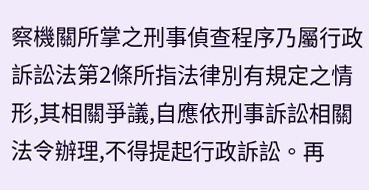察機關所掌之刑事偵查程序乃屬行政訴訟法第2條所指法律別有規定之情形,其相關爭議,自應依刑事訴訟相關法令辦理,不得提起行政訴訟。再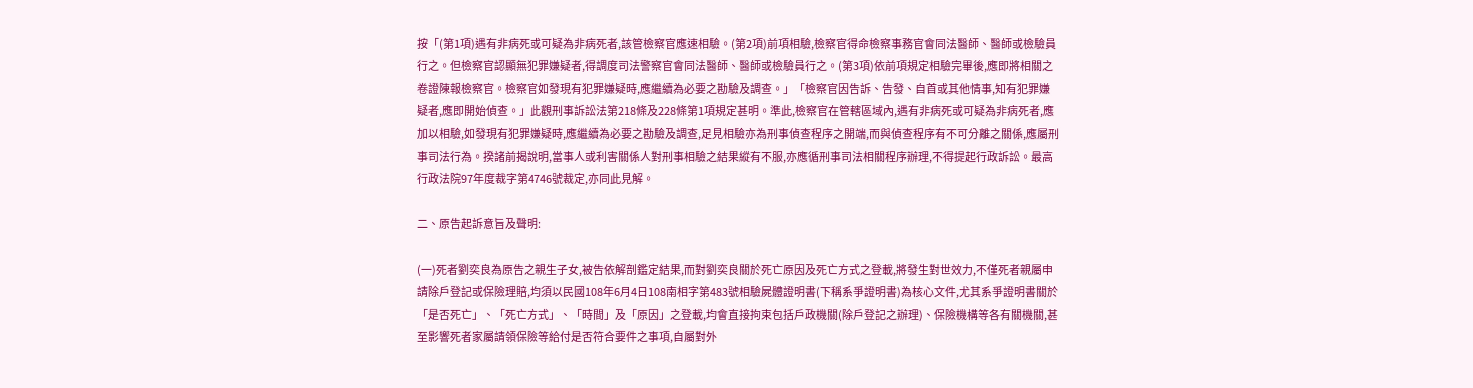按「(第1項)遇有非病死或可疑為非病死者,該管檢察官應速相驗。(第2項)前項相驗,檢察官得命檢察事務官會同法醫師、醫師或檢驗員行之。但檢察官認顯無犯罪嫌疑者,得調度司法警察官會同法醫師、醫師或檢驗員行之。(第3項)依前項規定相驗完畢後,應即將相關之卷證陳報檢察官。檢察官如發現有犯罪嫌疑時,應繼續為必要之勘驗及調查。」「檢察官因告訴、告發、自首或其他情事,知有犯罪嫌疑者,應即開始偵查。」此觀刑事訴訟法第218條及228條第1項規定甚明。準此,檢察官在管轄區域內,遇有非病死或可疑為非病死者,應加以相驗,如發現有犯罪嫌疑時,應繼續為必要之勘驗及調查,足見相驗亦為刑事偵查程序之開端,而與偵查程序有不可分離之關係,應屬刑事司法行為。揆諸前揭說明,當事人或利害關係人對刑事相驗之結果縱有不服,亦應循刑事司法相關程序辦理,不得提起行政訴訟。最高行政法院97年度裁字第4746號裁定,亦同此見解。

二、原告起訴意旨及聲明:

(一)死者劉奕良為原告之親生子女,被告依解剖鑑定結果,而對劉奕良關於死亡原因及死亡方式之登載,將發生對世效力,不僅死者親屬申請除戶登記或保險理賠,均須以民國108年6月4日108南相字第483號相驗屍體證明書(下稱系爭證明書)為核心文件,尤其系爭證明書關於「是否死亡」、「死亡方式」、「時間」及「原因」之登載,均會直接拘束包括戶政機關(除戶登記之辦理)、保險機構等各有關機關,甚至影響死者家屬請領保險等給付是否符合要件之事項,自屬對外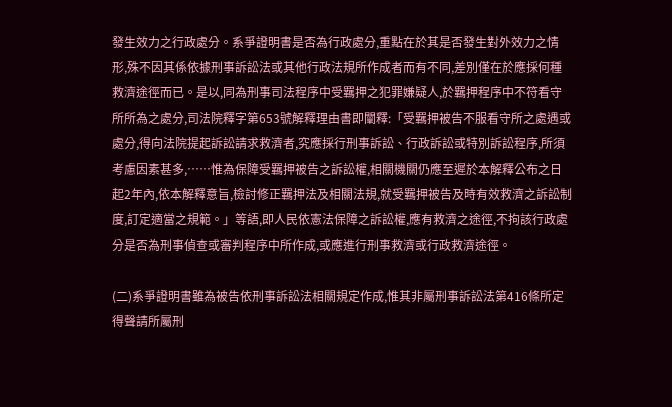發生效力之行政處分。系爭證明書是否為行政處分,重點在於其是否發生對外效力之情形,殊不因其係依據刑事訴訟法或其他行政法規所作成者而有不同,差別僅在於應採何種救濟途徑而已。是以,同為刑事司法程序中受羈押之犯罪嫌疑人,於羈押程序中不符看守所所為之處分,司法院釋字第653號解釋理由書即闡釋:「受羈押被告不服看守所之處遇或處分,得向法院提起訴訟請求救濟者,究應採行刑事訴訟、行政訴訟或特別訴訟程序,所須考慮因素甚多,……惟為保障受羈押被告之訴訟權,相關機關仍應至遲於本解釋公布之日起2年內,依本解釋意旨,檢討修正羈押法及相關法規,就受羈押被告及時有效救濟之訴訟制度,訂定適當之規範。」等語,即人民依憲法保障之訴訟權,應有救濟之途徑,不拘該行政處分是否為刑事偵查或審判程序中所作成,或應進行刑事救濟或行政救濟途徑。

(二)系爭證明書雖為被告依刑事訴訟法相關規定作成,惟其非屬刑事訴訟法第416條所定得聲請所屬刑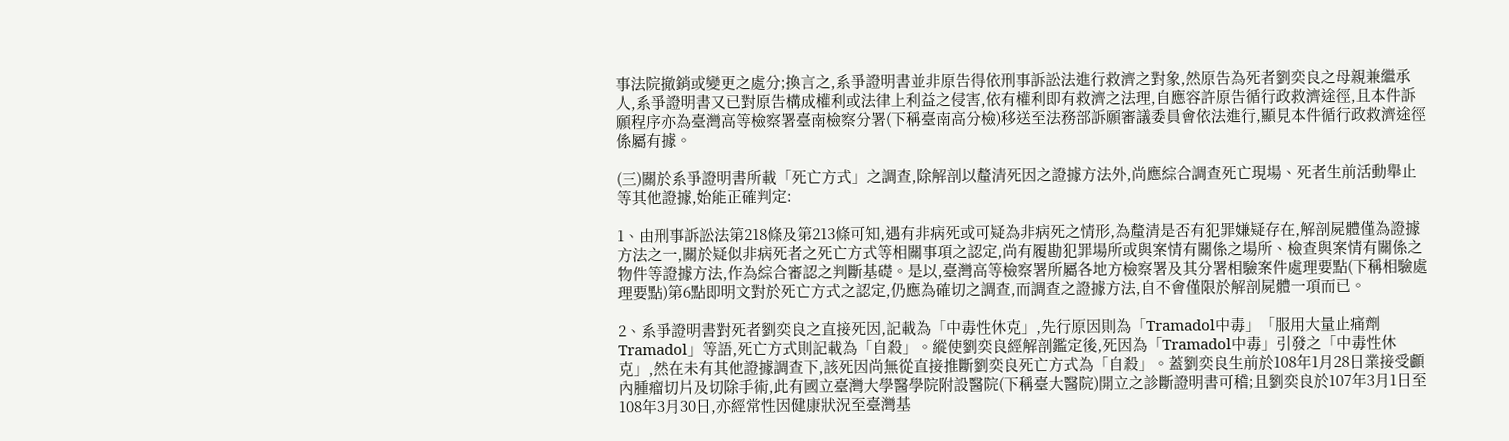事法院撤銷或變更之處分;換言之,系爭證明書並非原告得依刑事訴訟法進行救濟之對象,然原告為死者劉奕良之母親兼繼承人,系爭證明書又已對原告構成權利或法律上利益之侵害,依有權利即有救濟之法理,自應容許原告循行政救濟途徑,且本件訴願程序亦為臺灣高等檢察署臺南檢察分署(下稱臺南高分檢)移送至法務部訴願審議委員會依法進行,顯見本件循行政救濟途徑係屬有據。

(三)關於系爭證明書所載「死亡方式」之調查,除解剖以釐清死因之證據方法外,尚應綜合調查死亡現場、死者生前活動舉止等其他證據,始能正確判定:

1、由刑事訴訟法第218條及第213條可知,遇有非病死或可疑為非病死之情形,為釐清是否有犯罪嫌疑存在,解剖屍體僅為證據方法之一,關於疑似非病死者之死亡方式等相關事項之認定,尚有履勘犯罪場所或與案情有關係之場所、檢查與案情有關係之物件等證據方法,作為綜合審認之判斷基礎。是以,臺灣高等檢察署所屬各地方檢察署及其分署相驗案件處理要點(下稱相驗處理要點)第6點即明文對於死亡方式之認定,仍應為確切之調查,而調查之證據方法,自不會僅限於解剖屍體一項而已。

2、系爭證明書對死者劉奕良之直接死因,記載為「中毒性休克」,先行原因則為「Tramadol中毒」「服用大量止痛劑Tramadol」等語,死亡方式則記載為「自殺」。縱使劉奕良經解剖鑑定後,死因為「Tramadol中毒」引發之「中毒性休克」,然在未有其他證據調查下,該死因尚無從直接推斷劉奕良死亡方式為「自殺」。蓋劉奕良生前於108年1月28日業接受顱內腫瘤切片及切除手術,此有國立臺灣大學醫學院附設醫院(下稱臺大醫院)開立之診斷證明書可稽;且劉奕良於107年3月1日至108年3月30日,亦經常性因健康狀況至臺灣基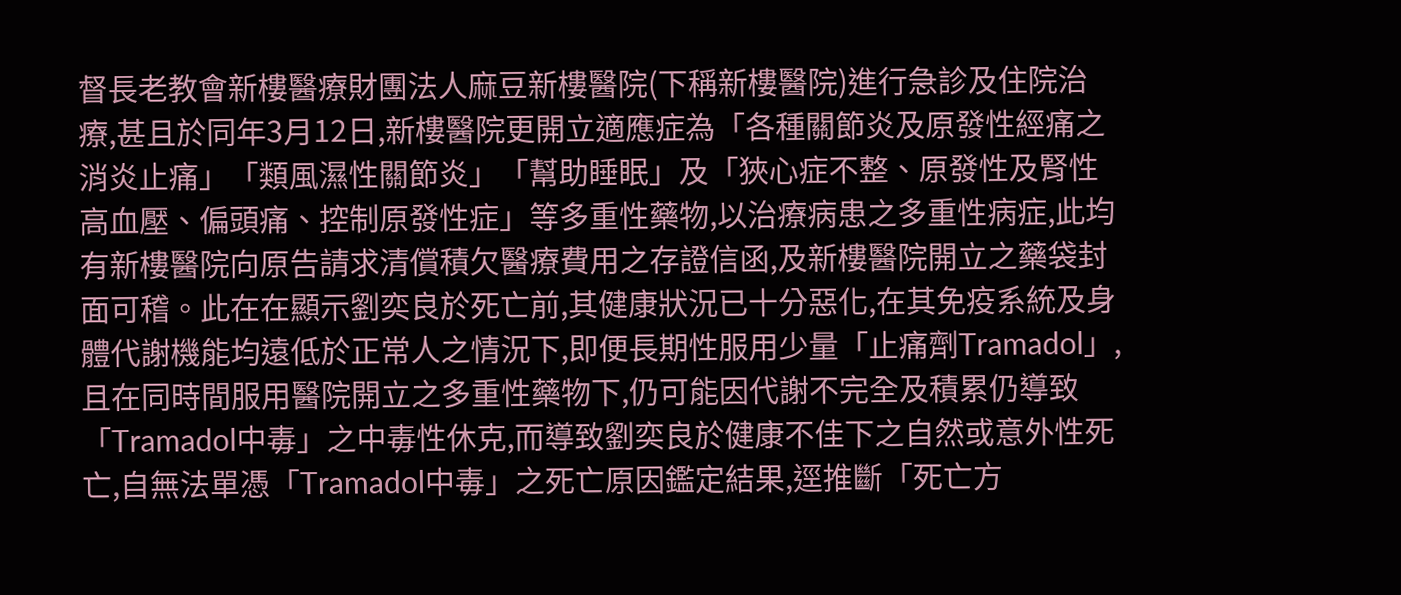督長老教會新樓醫療財團法人麻豆新樓醫院(下稱新樓醫院)進行急診及住院治療,甚且於同年3月12日,新樓醫院更開立適應症為「各種關節炎及原發性經痛之消炎止痛」「類風濕性關節炎」「幫助睡眠」及「狹心症不整、原發性及腎性高血壓、偏頭痛、控制原發性症」等多重性藥物,以治療病患之多重性病症,此均有新樓醫院向原告請求清償積欠醫療費用之存證信函,及新樓醫院開立之藥袋封面可稽。此在在顯示劉奕良於死亡前,其健康狀況已十分惡化,在其免疫系統及身體代謝機能均遠低於正常人之情況下,即便長期性服用少量「止痛劑Tramadol」,且在同時間服用醫院開立之多重性藥物下,仍可能因代謝不完全及積累仍導致「Tramadol中毒」之中毒性休克,而導致劉奕良於健康不佳下之自然或意外性死亡,自無法單憑「Tramadol中毒」之死亡原因鑑定結果,逕推斷「死亡方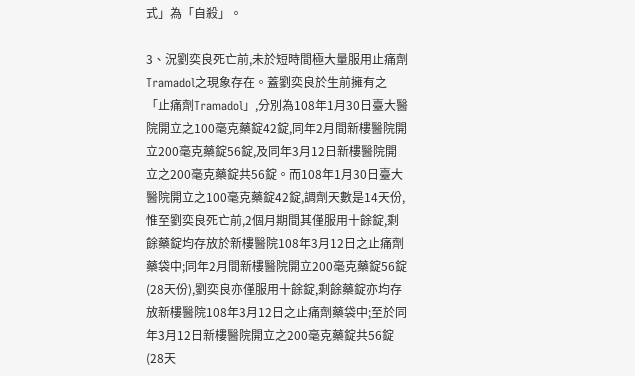式」為「自殺」。

3、況劉奕良死亡前,未於短時間極大量服用止痛劑Tramadol之現象存在。蓋劉奕良於生前擁有之「止痛劑Tramadol」,分別為108年1月30日臺大醫院開立之100毫克藥錠42錠,同年2月間新樓醫院開立200毫克藥錠56錠,及同年3月12日新樓醫院開立之200毫克藥錠共56錠。而108年1月30日臺大醫院開立之100毫克藥錠42錠,調劑天數是14天份,惟至劉奕良死亡前,2個月期間其僅服用十餘錠,剩餘藥錠均存放於新樓醫院108年3月12日之止痛劑藥袋中;同年2月間新樓醫院開立200毫克藥錠56錠(28天份),劉奕良亦僅服用十餘錠,剩餘藥錠亦均存放新樓醫院108年3月12日之止痛劑藥袋中;至於同年3月12日新樓醫院開立之200毫克藥錠共56錠(28天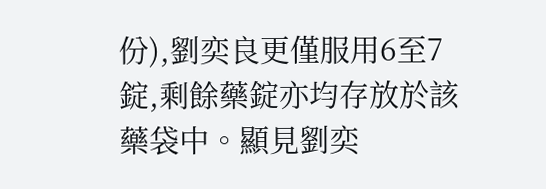份),劉奕良更僅服用6至7錠,剩餘藥錠亦均存放於該藥袋中。顯見劉奕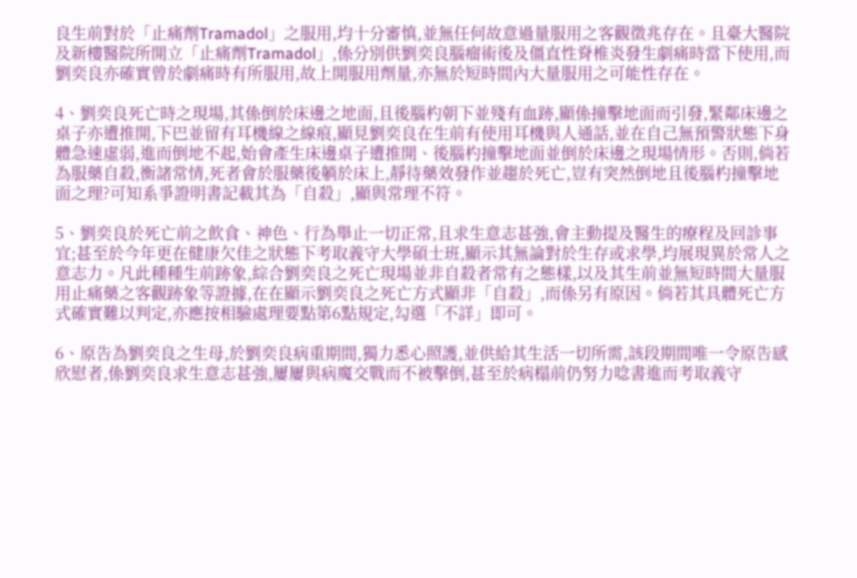良生前對於「止痛劑Tramadol」之服用,均十分審慎,並無任何故意過量服用之客觀徵兆存在。且臺大醫院及新樓醫院所開立「止痛劑Tramadol」,係分別供劉奕良腦瘤術後及僵直性脊椎炎發生劇痛時當下使用,而劉奕良亦確實曾於劇痛時有所服用,故上開服用劑量,亦無於短時間內大量服用之可能性存在。

4、劉奕良死亡時之現場,其係倒於床邊之地面,且後腦杓朝下並殘有血跡,顯係撞擊地面而引發,緊鄰床邊之桌子亦遭推開,下巴並留有耳機線之線痕,顯見劉奕良在生前有使用耳機與人通話,並在自己無預警狀態下身體急速虛弱,進而倒地不起,始會產生床邊桌子遭推開、後腦杓撞擊地面並倒於床邊之現場情形。否則,倘若為服藥自殺,衡諸常情,死者會於服藥後躺於床上,靜待藥效發作並趨於死亡,豈有突然倒地且後腦杓撞擊地面之理?可知系爭證明書記載其為「自殺」,顯與常理不符。

5、劉奕良於死亡前之飲食、神色、行為舉止一切正常,且求生意志甚強,會主動提及醫生的療程及回診事宜;甚至於今年更在健康欠佳之狀態下考取義守大學碩士班,顯示其無論對於生存或求學,均展現異於常人之意志力。凡此種種生前跡象,綜合劉奕良之死亡現場並非自殺者常有之態樣,以及其生前並無短時間大量服用止痛藥之客觀跡象等證據,在在顯示劉奕良之死亡方式顯非「自殺」,而係另有原因。倘若其具體死亡方式確實難以判定,亦應按相驗處理要點第6點規定,勾選「不詳」即可。

6、原告為劉奕良之生母,於劉奕良病重期間,獨力悉心照護,並供給其生活一切所需,該段期間唯一令原告感欣慰者,係劉奕良求生意志甚強,屢屢與病魔交戰而不被擊倒,甚至於病榻前仍努力唸書進而考取義守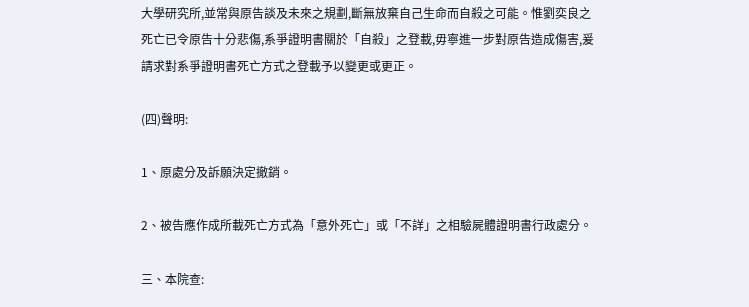大學研究所,並常與原告談及未來之規劃,斷無放棄自己生命而自殺之可能。惟劉奕良之死亡已令原告十分悲傷,系爭證明書關於「自殺」之登載,毋寧進一步對原告造成傷害,爰請求對系爭證明書死亡方式之登載予以變更或更正。

(四)聲明:

1、原處分及訴願決定撤銷。

2、被告應作成所載死亡方式為「意外死亡」或「不詳」之相驗屍體證明書行政處分。

三、本院查: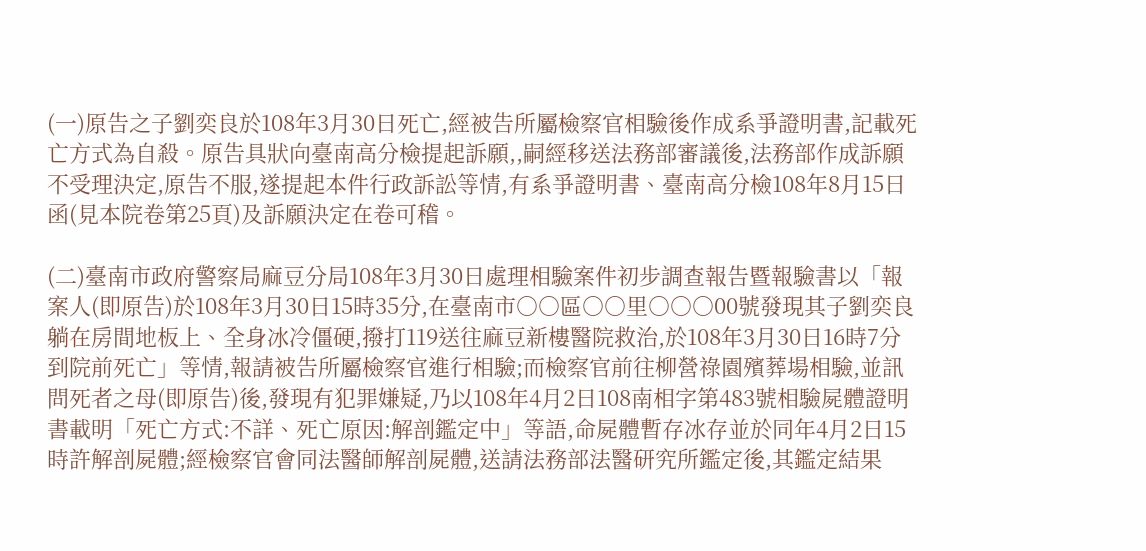(一)原告之子劉奕良於108年3月30日死亡,經被告所屬檢察官相驗後作成系爭證明書,記載死亡方式為自殺。原告具狀向臺南高分檢提起訴願,,嗣經移送法務部審議後,法務部作成訴願不受理決定,原告不服,遂提起本件行政訴訟等情,有系爭證明書、臺南高分檢108年8月15日函(見本院卷第25頁)及訴願決定在卷可稽。

(二)臺南市政府警察局麻豆分局108年3月30日處理相驗案件初步調查報告暨報驗書以「報案人(即原告)於108年3月30日15時35分,在臺南市○○區○○里○○○00號發現其子劉奕良躺在房間地板上、全身冰冷僵硬,撥打119送往麻豆新樓醫院救治,於108年3月30日16時7分到院前死亡」等情,報請被告所屬檢察官進行相驗;而檢察官前往柳營祿園殯葬場相驗,並訊問死者之母(即原告)後,發現有犯罪嫌疑,乃以108年4月2日108南相字第483號相驗屍體證明書載明「死亡方式:不詳、死亡原因:解剖鑑定中」等語,命屍體暫存冰存並於同年4月2日15時許解剖屍體;經檢察官會同法醫師解剖屍體,送請法務部法醫研究所鑑定後,其鑑定結果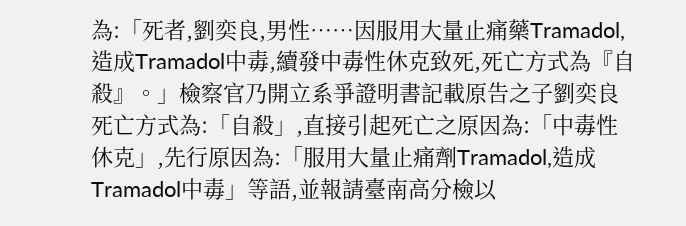為:「死者,劉奕良,男性……因服用大量止痛藥Tramadol,造成Tramadol中毒,續發中毒性休克致死,死亡方式為『自殺』。」檢察官乃開立系爭證明書記載原告之子劉奕良死亡方式為:「自殺」,直接引起死亡之原因為:「中毒性休克」,先行原因為:「服用大量止痛劑Tramadol,造成Tramadol中毒」等語,並報請臺南高分檢以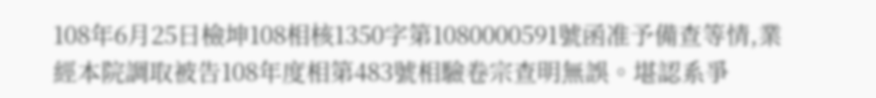108年6月25日檢坤108相核1350字第1080000591號函准予備查等情,業經本院調取被告108年度相第483號相驗卷宗查明無誤。堪認系爭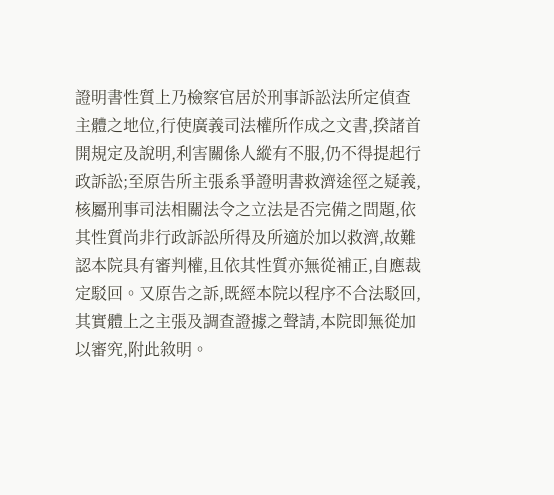證明書性質上乃檢察官居於刑事訴訟法所定偵查主體之地位,行使廣義司法權所作成之文書,揆諸首開規定及說明,利害關係人縱有不服,仍不得提起行政訴訟;至原告所主張系爭證明書救濟途徑之疑義,核屬刑事司法相關法令之立法是否完備之問題,依其性質尚非行政訴訟所得及所適於加以救濟,故難認本院具有審判權,且依其性質亦無從補正,自應裁定駁回。又原告之訴,既經本院以程序不合法駁回,其實體上之主張及調查證據之聲請,本院即無從加以審究,附此敘明。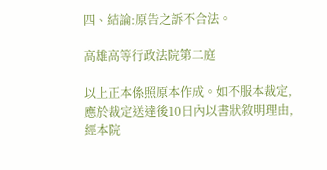四、結論:原告之訴不合法。

高雄高等行政法院第二庭

以上正本係照原本作成。如不服本裁定,應於裁定送達後10日內以書狀敘明理由,經本院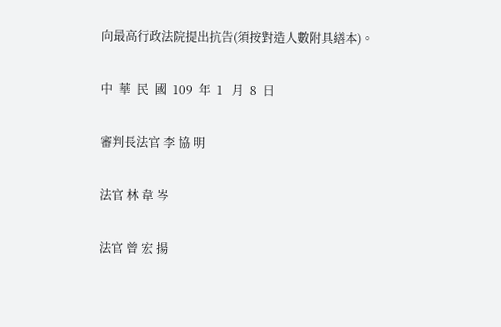向最高行政法院提出抗告(須按對造人數附具繕本)。

中  華  民  國  109  年  1   月  8  日

審判長法官 李 協 明

法官 林 韋 岑

法官 曾 宏 揚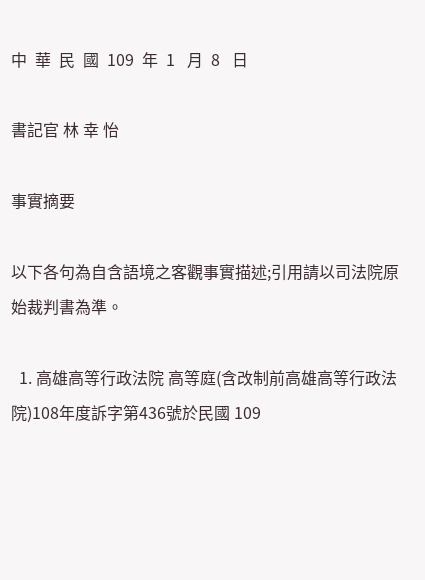中  華  民  國  109  年  1   月  8   日

書記官 林 幸 怡

事實摘要

以下各句為自含語境之客觀事實描述;引用請以司法院原始裁判書為準。

  1. 高雄高等行政法院 高等庭(含改制前高雄高等行政法院)108年度訴字第436號於民國 109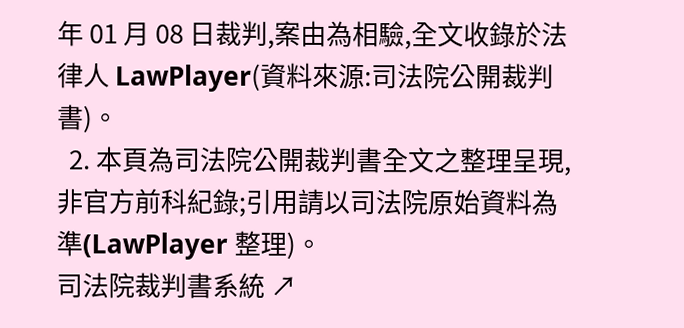年 01 月 08 日裁判,案由為相驗,全文收錄於法律人 LawPlayer(資料來源:司法院公開裁判書)。
  2. 本頁為司法院公開裁判書全文之整理呈現,非官方前科紀錄;引用請以司法院原始資料為準(LawPlayer 整理)。
司法院裁判書系統 ↗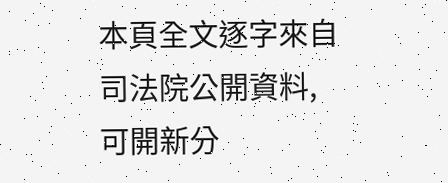本頁全文逐字來自司法院公開資料,可開新分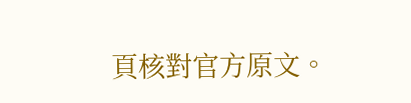頁核對官方原文。